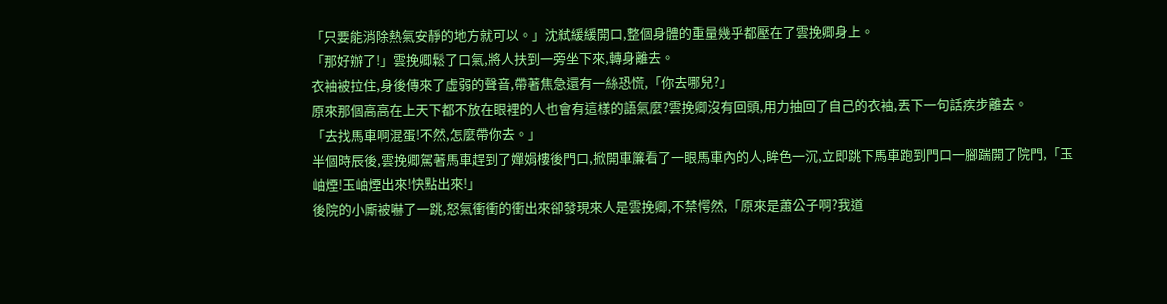「只要能消除熱氣安靜的地方就可以。」沈弒緩緩開口,整個身體的重量幾乎都壓在了雲挽卿身上。
「那好辦了!」雲挽卿鬆了口氣,將人扶到一旁坐下來,轉身離去。
衣袖被拉住,身後傳來了虛弱的聲音,帶著焦急還有一絲恐慌,「你去哪兒?」
原來那個高高在上天下都不放在眼裡的人也會有這樣的語氣麼?雲挽卿沒有回頭,用力抽回了自己的衣袖,丟下一句話疾步離去。
「去找馬車啊混蛋!不然,怎麼帶你去。」
半個時辰後,雲挽卿駕著馬車趕到了嬋娟樓後門口,掀開車簾看了一眼馬車內的人,眸色一沉,立即跳下馬車跑到門口一腳踹開了院門,「玉岫煙!玉岫煙出來!快點出來!」
後院的小廝被嚇了一跳,怒氣衝衝的衝出來卻發現來人是雲挽卿,不禁愕然,「原來是蕭公子啊?我道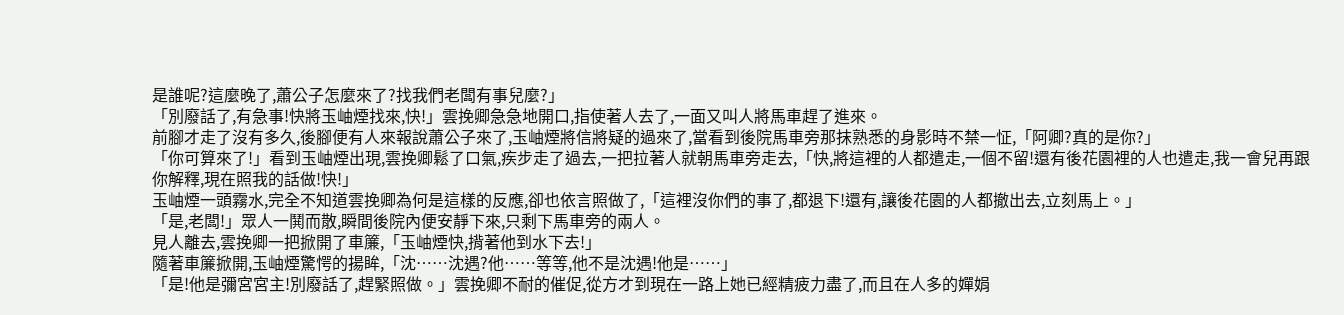是誰呢?這麼晚了,蕭公子怎麼來了?找我們老闆有事兒麼?」
「別廢話了,有急事!快將玉岫煙找來,快!」雲挽卿急急地開口,指使著人去了,一面又叫人將馬車趕了進來。
前腳才走了沒有多久,後腳便有人來報說蕭公子來了,玉岫煙將信將疑的過來了,當看到後院馬車旁那抹熟悉的身影時不禁一怔,「阿卿?真的是你?」
「你可算來了!」看到玉岫煙出現,雲挽卿鬆了口氣,疾步走了過去,一把拉著人就朝馬車旁走去,「快,將這裡的人都遣走,一個不留!還有後花園裡的人也遣走,我一會兒再跟你解釋,現在照我的話做!快!」
玉岫煙一頭霧水,完全不知道雲挽卿為何是這樣的反應,卻也依言照做了,「這裡沒你們的事了,都退下!還有,讓後花園的人都撤出去,立刻馬上。」
「是,老闆!」眾人一鬨而散,瞬間後院內便安靜下來,只剩下馬車旁的兩人。
見人離去,雲挽卿一把掀開了車簾,「玉岫煙快,揹著他到水下去!」
隨著車簾掀開,玉岫煙驚愕的揚眸,「沈……沈遇?他……等等,他不是沈遇!他是……」
「是!他是彌宮宮主!別廢話了,趕緊照做。」雲挽卿不耐的催促,從方才到現在一路上她已經精疲力盡了,而且在人多的嬋娟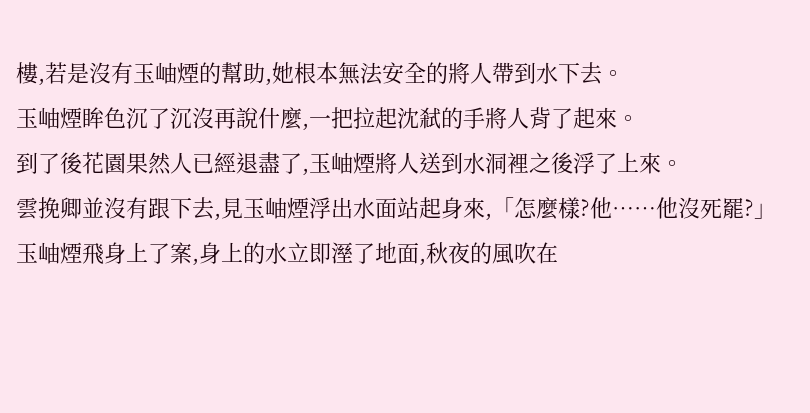樓,若是沒有玉岫煙的幫助,她根本無法安全的將人帶到水下去。
玉岫煙眸色沉了沉沒再說什麼,一把拉起沈弒的手將人背了起來。
到了後花園果然人已經退盡了,玉岫煙將人送到水洞裡之後浮了上來。
雲挽卿並沒有跟下去,見玉岫煙浮出水面站起身來,「怎麼樣?他……他沒死罷?」
玉岫煙飛身上了案,身上的水立即溼了地面,秋夜的風吹在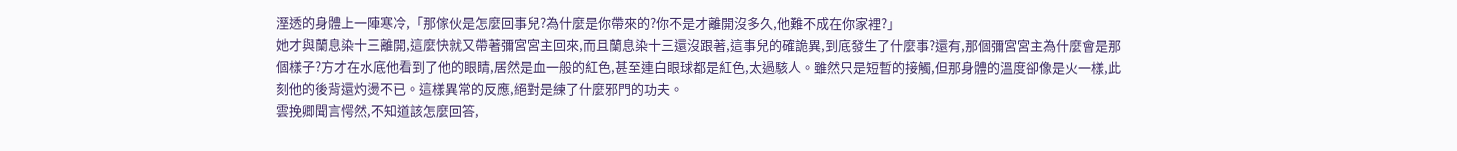溼透的身體上一陣寒冷,「那傢伙是怎麼回事兒?為什麼是你帶來的?你不是才離開沒多久,他難不成在你家裡?」
她才與蘭息染十三離開,這麼快就又帶著彌宮宮主回來,而且蘭息染十三還沒跟著,這事兒的確詭異,到底發生了什麼事?還有,那個彌宮宮主為什麼會是那個樣子?方才在水底他看到了他的眼睛,居然是血一般的紅色,甚至連白眼球都是紅色,太過駭人。雖然只是短暫的接觸,但那身體的溫度卻像是火一樣,此刻他的後背還灼燙不已。這樣異常的反應,絕對是練了什麼邪門的功夫。
雲挽卿聞言愕然,不知道該怎麼回答,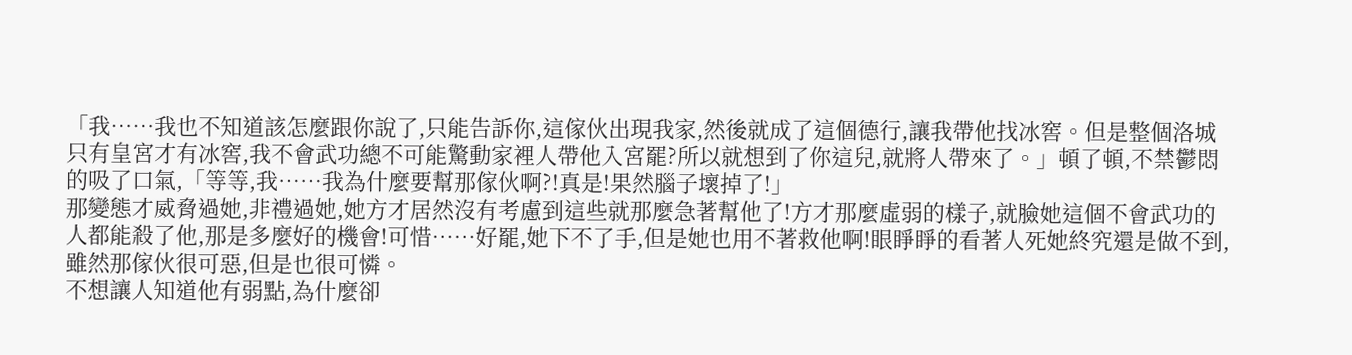「我……我也不知道該怎麼跟你說了,只能告訴你,這傢伙出現我家,然後就成了這個德行,讓我帶他找冰窖。但是整個洛城只有皇宮才有冰窖,我不會武功總不可能驚動家裡人帶他入宮罷?所以就想到了你這兒,就將人帶來了。」頓了頓,不禁鬱悶的吸了口氣,「等等,我……我為什麼要幫那傢伙啊?!真是!果然腦子壞掉了!」
那變態才威脅過她,非禮過她,她方才居然沒有考慮到這些就那麼急著幫他了!方才那麼虛弱的樣子,就臉她這個不會武功的人都能殺了他,那是多麼好的機會!可惜……好罷,她下不了手,但是她也用不著救他啊!眼睜睜的看著人死她終究還是做不到,雖然那傢伙很可惡,但是也很可憐。
不想讓人知道他有弱點,為什麼卻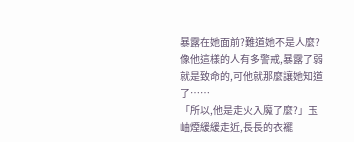暴露在她面前?難道她不是人麼?像他這樣的人有多警戒,暴露了弱就是致命的,可他就那麼讓她知道了……
「所以,他是走火入魔了麼?」玉岫煙緩緩走近,長長的衣襬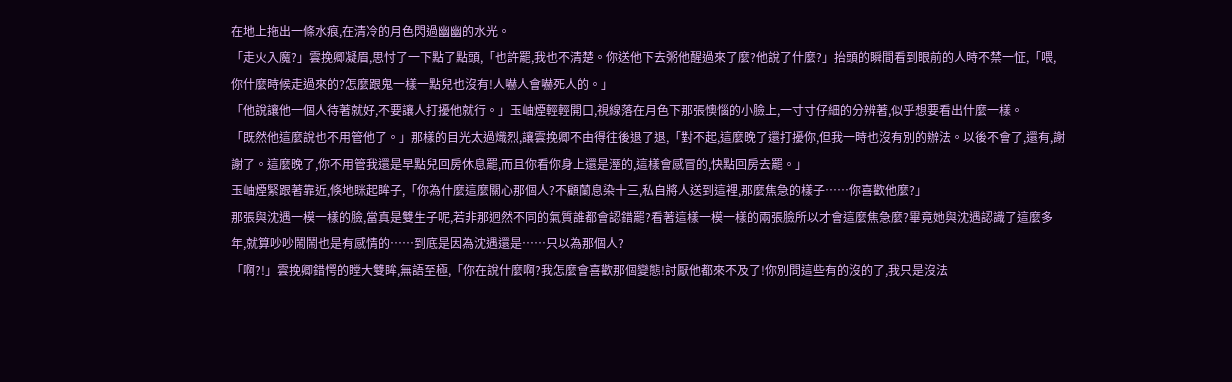在地上拖出一條水痕,在清冷的月色閃過幽幽的水光。
「走火入魔?」雲挽卿凝眉,思忖了一下點了點頭,「也許罷,我也不清楚。你送他下去粥他醒過來了麼?他說了什麼?」抬頭的瞬間看到眼前的人時不禁一怔,「喂,你什麼時候走過來的?怎麼跟鬼一樣一點兒也沒有!人嚇人會嚇死人的。」
「他說讓他一個人待著就好,不要讓人打擾他就行。」玉岫煙輕輕開口,視線落在月色下那張懊惱的小臉上,一寸寸仔細的分辨著,似乎想要看出什麼一樣。
「既然他這麼說也不用管他了。」那樣的目光太過熾烈,讓雲挽卿不由得往後退了退,「對不起,這麼晚了還打擾你,但我一時也沒有別的辦法。以後不會了,還有,謝謝了。這麼晚了,你不用管我還是早點兒回房休息罷,而且你看你身上還是溼的,這樣會感冒的,快點回房去罷。」
玉岫煙緊跟著靠近,倏地眯起眸子,「你為什麼這麼關心那個人?不顧蘭息染十三,私自將人送到這裡,那麼焦急的樣子……你喜歡他麼?」
那張與沈遇一模一樣的臉,當真是雙生子呢,若非那迥然不同的氣質誰都會認錯罷?看著這樣一模一樣的兩張臉所以才會這麼焦急麼?畢竟她與沈遇認識了這麼多年,就算吵吵鬧鬧也是有感情的……到底是因為沈遇還是……只以為那個人?
「啊?!」雲挽卿錯愕的瞠大雙眸,無語至極,「你在說什麼啊?我怎麼會喜歡那個變態!討厭他都來不及了!你別問這些有的沒的了,我只是沒法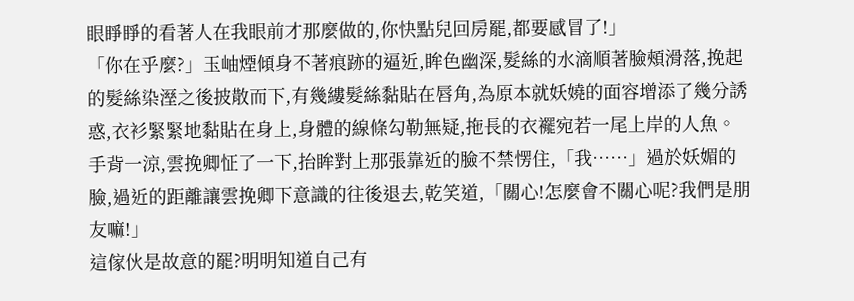眼睜睜的看著人在我眼前才那麼做的,你快點兒回房罷,都要感冒了!」
「你在乎麼?」玉岫煙傾身不著痕跡的逼近,眸色幽深,髮絲的水滴順著臉頰滑落,挽起的髮絲染溼之後披散而下,有幾縷髮絲黏貼在唇角,為原本就妖嬈的面容增添了幾分誘惑,衣衫緊緊地黏貼在身上,身體的線條勾勒無疑,拖長的衣襬宛若一尾上岸的人魚。
手背一涼,雲挽卿怔了一下,抬眸對上那張靠近的臉不禁愣住,「我……」過於妖媚的臉,過近的距離讓雲挽卿下意識的往後退去,乾笑道,「關心!怎麼會不關心呢?我們是朋友嘛!」
這傢伙是故意的罷?明明知道自己有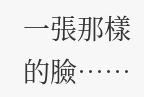一張那樣的臉……